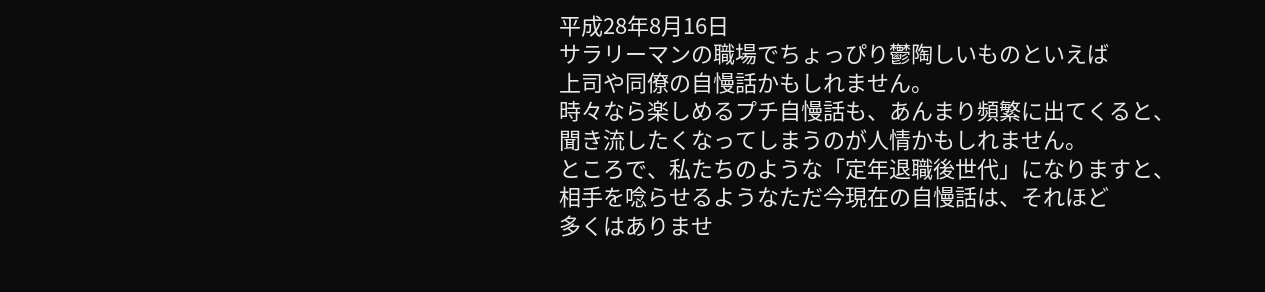平成28年8月16日
サラリーマンの職場でちょっぴり鬱陶しいものといえば
上司や同僚の自慢話かもしれません。
時々なら楽しめるプチ自慢話も、あんまり頻繁に出てくると、
聞き流したくなってしまうのが人情かもしれません。
ところで、私たちのような「定年退職後世代」になりますと、
相手を唸らせるようなただ今現在の自慢話は、それほど
多くはありませ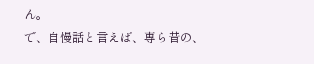ん。
で、自慢話と言えば、専ら昔の、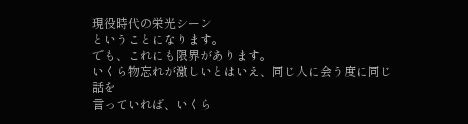現役時代の栄光シーン
ということになります。
でも、これにも限界があります。
いくら物忘れが激しいとはいえ、同じ人に会う度に同じ話を
言っていれば、いくら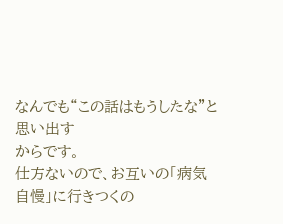なんでも“この話はもうしたな”と思い出す
からです。
仕方ないので、お互いの「病気自慢」に行きつくの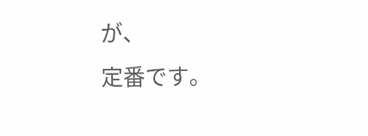が、
定番です。